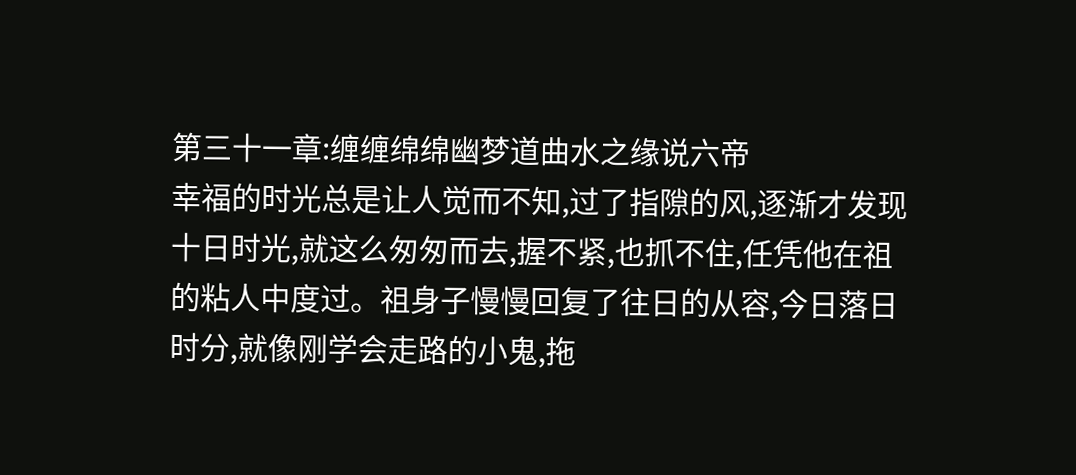第三十一章:缠缠绵绵幽梦道曲水之缘说六帝
幸福的时光总是让人觉而不知,过了指隙的风,逐渐才发现十日时光,就这么匆匆而去,握不紧,也抓不住,任凭他在祖的粘人中度过。祖身子慢慢回复了往日的从容,今日落日时分,就像刚学会走路的小鬼,拖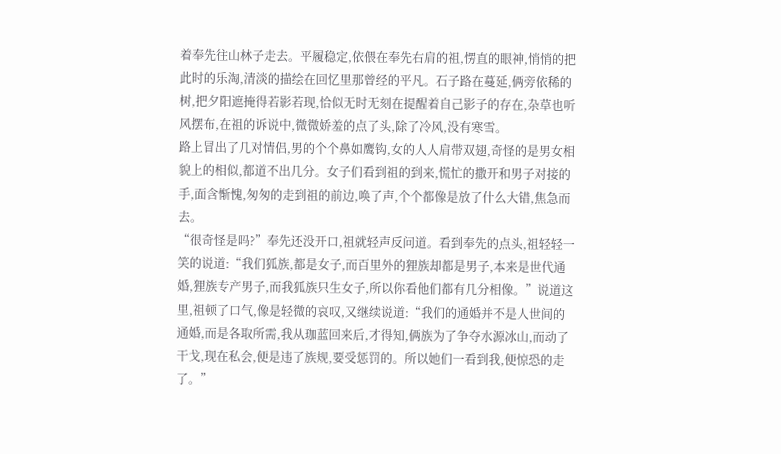着奉先往山林子走去。平履稳定,依偎在奉先右肩的祖,愣直的眼神,悄悄的把此时的乐淘,清淡的描绘在回忆里那曾经的平凡。石子路在蔓延,俩旁依稀的树,把夕阳遮掩得若影若现,恰似无时无刻在提醒着自己影子的存在,杂草也听风摆布,在祖的诉说中,微微娇羞的点了头,除了冷风,没有寒雪。
路上冒出了几对情侣,男的个个鼻如鹰钩,女的人人肩带双翅,奇怪的是男女相貌上的相似,都道不出几分。女子们看到祖的到来,慌忙的撒开和男子对接的手,面含惭愧,匆匆的走到祖的前边,唤了声,个个都像是放了什么大错,焦急而去。
“很奇怪是吗?”奉先还没开口,祖就轻声反问道。看到奉先的点头,祖轻轻一笑的说道:“我们狐族,都是女子,而百里外的狸族却都是男子,本来是世代通婚,狸族专产男子,而我狐族只生女子,所以你看他们都有几分相像。”说道这里,祖顿了口气,像是轻微的哀叹,又继续说道:“我们的通婚并不是人世间的通婚,而是各取所需,我从珈蓝回来后,才得知,俩族为了争夺水源冰山,而动了干戈,现在私会,便是违了族规,要受惩罚的。所以她们一看到我,便惊恐的走了。”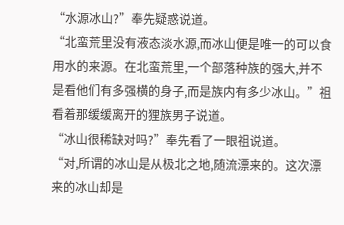“水源冰山?”奉先疑惑说道。
“北蛮荒里没有液态淡水源,而冰山便是唯一的可以食用水的来源。在北蛮荒里,一个部落种族的强大,并不是看他们有多强横的身子,而是族内有多少冰山。”祖看着那缓缓离开的狸族男子说道。
“冰山很稀缺对吗?”奉先看了一眼祖说道。
“对,所谓的冰山是从极北之地,随流漂来的。这次漂来的冰山却是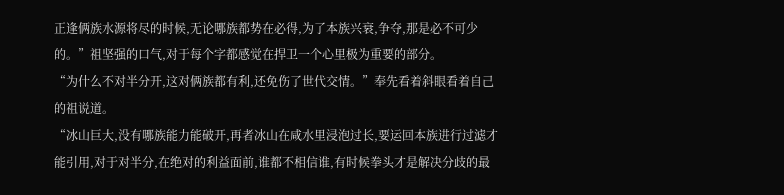正逢俩族水源将尽的时候,无论哪族都势在必得,为了本族兴衰,争夺,那是必不可少的。”祖坚强的口气,对于每个字都感觉在捍卫一个心里极为重要的部分。
“为什么不对半分开,这对俩族都有利,还免伤了世代交情。”奉先看着斜眼看着自己的祖说道。
“冰山巨大,没有哪族能力能破开,再者冰山在咸水里浸泡过长,要运回本族进行过滤才能引用,对于对半分,在绝对的利益面前,谁都不相信谁,有时候拳头才是解决分歧的最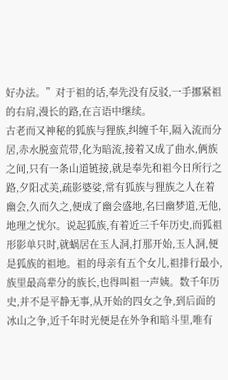好办法。”对于祖的话,奉先没有反驳,一手挪紧祖的右肩,漫长的路,在言语中继续。
古老而又神秘的狐族与狸族,纠缠千年,隔入流而分居,赤水脱蛮荒带,化为暗流,接着又成了曲水,俩族之间,只有一条山道链接,就是奉先和祖今日所行之路,夕阳忒美,疏影婆娑,常有狐族与狸族之人在着幽会,久而久之,便成了幽会盛地,名曰幽梦道,无他,地理之忧尔。说起狐族,有着近三千年历史,而狐祖形影单只时,就蜗居在玉人洞,打那开始,玉人洞,便是狐族的祖地。祖的母亲有五个女儿,祖排行最小,族里最高辈分的族长,也得叫祖一声姨。数千年历史,并不是平静无事,从开始的四女之争,到后面的冰山之争,近千年时光便是在外争和暗斗里,唯有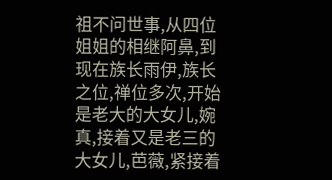祖不问世事,从四位姐姐的相继阿鼻,到现在族长雨伊,族长之位,禅位多次,开始是老大的大女儿,婉真,接着又是老三的大女儿,芭薇,紧接着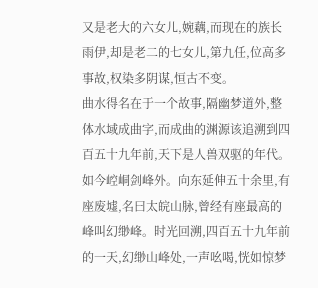又是老大的六女儿,婉藕,而现在的族长雨伊,却是老二的七女儿,第九任,位高多事故,权染多阴谋,恒古不变。
曲水得名在于一个故事,隔幽梦道外,整体水域成曲字,而成曲的渊源该追溯到四百五十九年前,天下是人兽双驱的年代。
如今崆峒剑峰外。向东延伸五十余里,有座废墟,名曰太皖山脉,曾经有座最高的峰叫幻缈峰。时光回溯,四百五十九年前的一天,幻缈山峰处,一声吆喝,恍如惊梦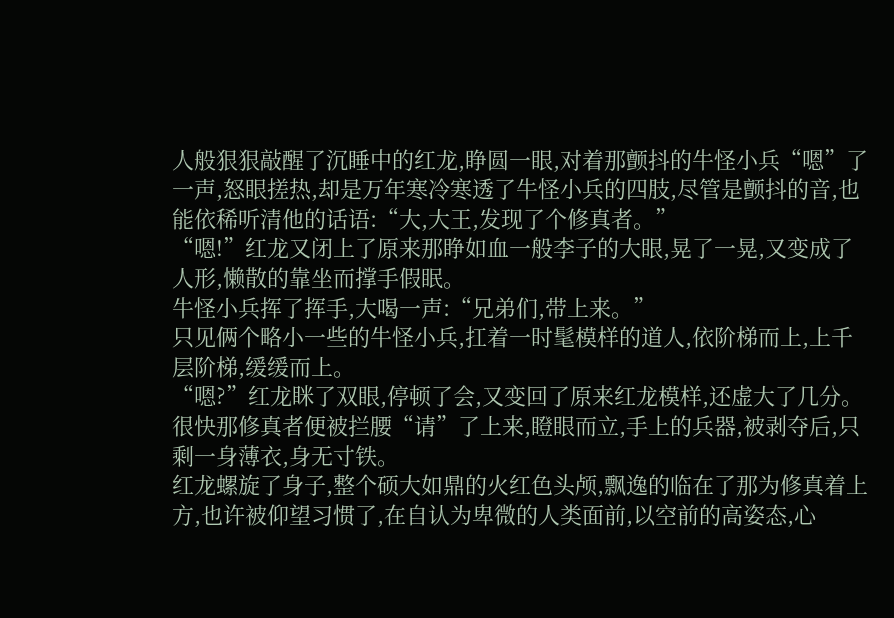人般狠狠敲醒了沉睡中的红龙,睁圆一眼,对着那颤抖的牛怪小兵“嗯”了一声,怒眼搓热,却是万年寒冷寒透了牛怪小兵的四肢,尽管是颤抖的音,也能依稀听清他的话语:“大,大王,发现了个修真者。”
“嗯!”红龙又闭上了原来那睁如血一般李子的大眼,晃了一晃,又变成了人形,懒散的靠坐而撑手假眠。
牛怪小兵挥了挥手,大喝一声:“兄弟们,带上来。”
只见俩个略小一些的牛怪小兵,扛着一时髦模样的道人,依阶梯而上,上千层阶梯,缓缓而上。
“嗯?”红龙眯了双眼,停顿了会,又变回了原来红龙模样,还虚大了几分。很快那修真者便被拦腰“请”了上来,瞪眼而立,手上的兵器,被剥夺后,只剩一身薄衣,身无寸铁。
红龙螺旋了身子,整个硕大如鼎的火红色头颅,飘逸的临在了那为修真着上方,也许被仰望习惯了,在自认为卑微的人类面前,以空前的高姿态,心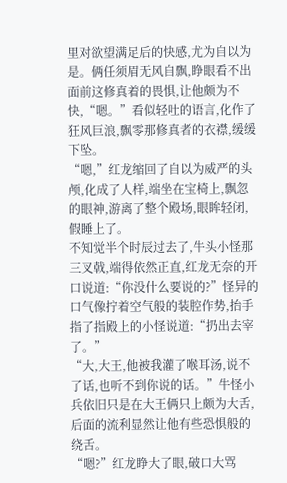里对欲望满足后的快感,尤为自以为是。俩任须眉无风自飘,睁眼看不出面前这修真着的畏惧,让他颇为不快,“嗯。”看似轻吐的语言,化作了狂风巨浪,飘零那修真者的衣襟,缓缓下坠。
“嗯,”红龙缩回了自以为威严的头颅,化成了人样,端坐在宝椅上,飘忽的眼神,游离了整个殿场,眼眸轻闭,假睡上了。
不知觉半个时辰过去了,牛头小怪那三叉戟,端得依然正直,红龙无奈的开口说道:“你没什么要说的?”怪异的口气像拧着空气般的装腔作势,抬手指了指殿上的小怪说道:“扔出去宰了。”
“大,大王,他被我灌了喉耳汤,说不了话,也听不到你说的话。”牛怪小兵依旧只是在大王俩只上颇为大舌,后面的流利显然让他有些恐惧般的绕舌。
“嗯?”红龙睁大了眼,破口大骂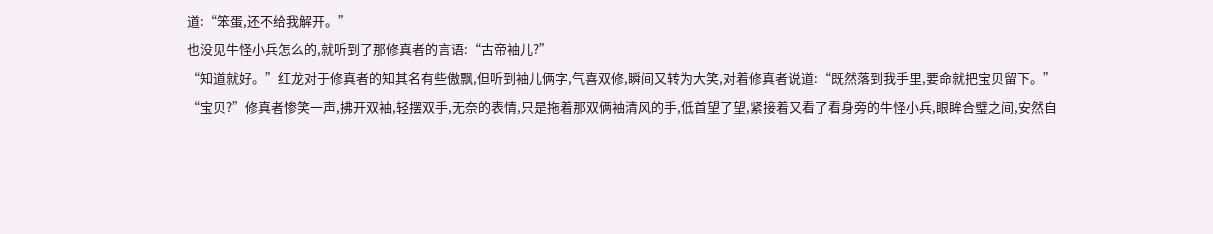道:“笨蛋,还不给我解开。”
也没见牛怪小兵怎么的,就听到了那修真者的言语:“古帝袖儿?”
“知道就好。”红龙对于修真者的知其名有些傲飘,但听到袖儿俩字,气喜双修,瞬间又转为大笑,对着修真者说道:“既然落到我手里,要命就把宝贝留下。”
“宝贝?”修真者惨笑一声,拂开双袖,轻摆双手,无奈的表情,只是拖着那双俩袖清风的手,低首望了望,紧接着又看了看身旁的牛怪小兵,眼眸合璧之间,安然自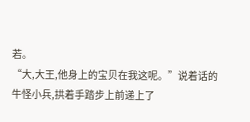若。
“大,大王,他身上的宝贝在我这呢。”说着话的牛怪小兵,拱着手踏步上前递上了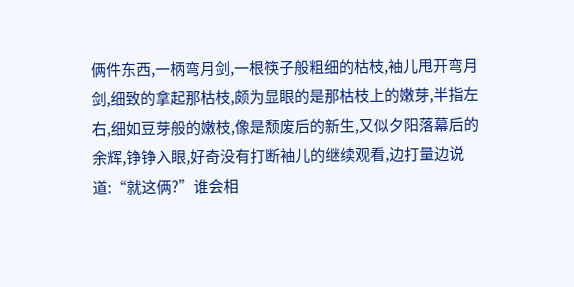俩件东西,一柄弯月剑,一根筷子般粗细的枯枝,袖儿甩开弯月剑,细致的拿起那枯枝,颇为显眼的是那枯枝上的嫩芽,半指左右,细如豆芽般的嫩枝,像是颓废后的新生,又似夕阳落幕后的余辉,铮铮入眼,好奇没有打断袖儿的继续观看,边打量边说道:“就这俩?”谁会相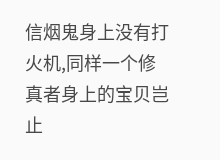信烟鬼身上没有打火机,同样一个修真者身上的宝贝岂止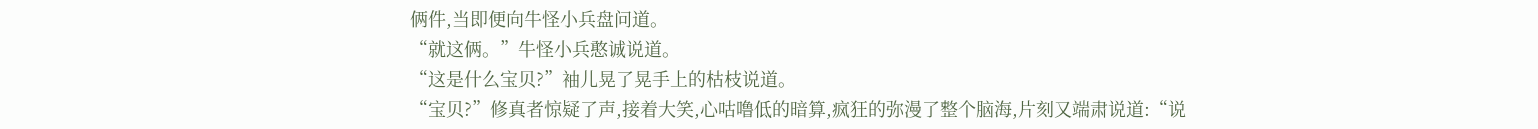俩件,当即便向牛怪小兵盘问道。
“就这俩。”牛怪小兵憨诚说道。
“这是什么宝贝?”袖儿晃了晃手上的枯枝说道。
“宝贝?”修真者惊疑了声,接着大笑,心咕噜低的暗算,疯狂的弥漫了整个脑海,片刻又端肃说道:“说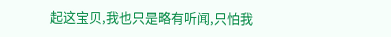起这宝贝,我也只是略有听闻,只怕我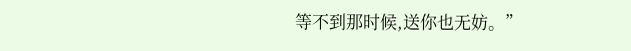等不到那时候,送你也无妨。”